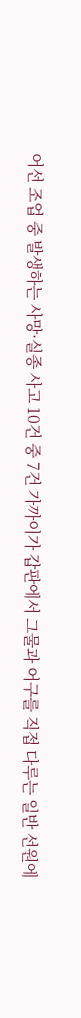어선 조업 중 발생하는 사망·실종 사고 10건 중 7건 가까이가 갑판에서 그물과 어구를 직접 다루는 일반 선원에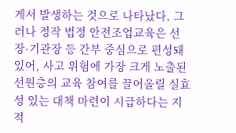게서 발생하는 것으로 나타났다. 그러나 정작 법정 안전조업교육은 선장·기관장 등 간부 중심으로 편성돼 있어, 사고 위험에 가장 크게 노출된 선원층의 교육 참여를 끌어올릴 실효성 있는 대책 마련이 시급하다는 지적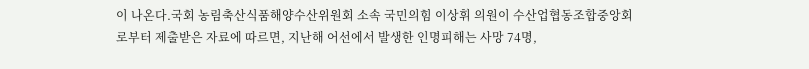이 나온다.국회 농림축산식품해양수산위원회 소속 국민의힘 이상휘 의원이 수산업협동조합중앙회로부터 제출받은 자료에 따르면, 지난해 어선에서 발생한 인명피해는 사망 74명,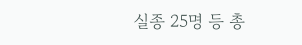실종 25명 등 총